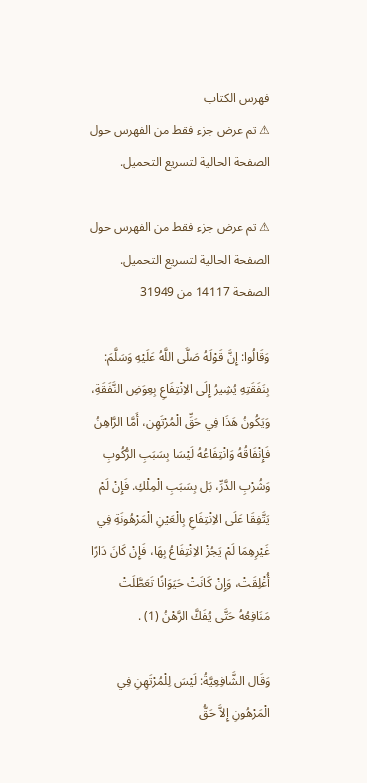فهرس الكتاب
⚠ تم عرض جزء فقط من الفهرس حول الصفحة الحالية لتسريع التحميل.

⚠ تم عرض جزء فقط من الفهرس حول الصفحة الحالية لتسريع التحميل.
الصفحة 14117 من 31949

وَقَالُوا: إِنَّ قَوْلَهُ صَلَّى اللَّهُ عَلَيْهِ وَسَلَّمَ: بِنَفَقَتِهِ يُشِيرُ إِلَى الاِنْتِفَاعِ بِعِوَضِ النَّفَقَةِ، وَيَكُونُ هَذَا فِي حَقِّ الْمُرْتَهِن، أَمَّا الرَّاهِنُ فَإِنْفَاقُهُ وَانْتِفَاعُهُ لَيْسَا بِسَبَبِ الرُّكُوبِ وَشُرْبِ الدَّرِّ، بَل بِسَبَبِ الْمِلْكِ. فَإِنْ لَمْ يَتَّفِقَا عَلَى الاِنْتِفَاعِ بِالْعَيْنِ الْمَرْهُونَةِ فِي غَيْرِهِمَا لَمْ يَجُزْ الاِنْتِفَاعُ بِهَا، فَإِنْ كَانَ دَارًا أُغْلِقَتْ، وَإِنْ كَانَتْ حَيَوَانًا تَعَطَّلَتْ مَنَافِعُهُ حَتَّى يُفَكَّ الرَّهْنُ (1) .

وَقَال الشَّافِعِيَّةُ: لَيْسَ لِلْمُرْتَهِنِ فِي الْمَرْهُونِ إِلاَّ حَقُّ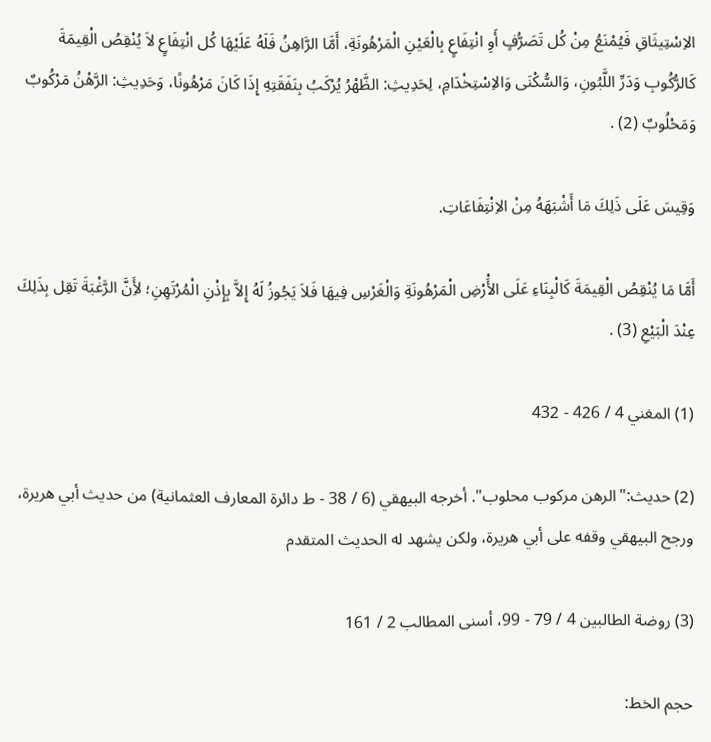الاِسْتِيثَاقِ فَيُمْنَعُ مِنْ كُل تَصَرُّفٍ أَوِ انْتِفَاعٍ بِالْعَيْنِ الْمَرْهُونَةِ، أَمَّا الرَّاهِنُ فَلَهُ عَلَيْهَا كُل انْتِفَاعٍ لاَ يُنْقِصُ الْقِيمَةَ كَالرُّكُوبِ وَدَرِّ اللَّبُونِ، وَالسُّكْنَى وَالاِسْتِخْدَامِ، لِحَدِيثِ: الظَّهْرُ يُرْكَبُ بِنَفَقَتِهِ إِذَا كَانَ مَرْهُونًا، وَحَدِيثِ: الرَّهْنُ مَرْكُوبٌ وَمَحْلُوبٌ (2) .

وَقِيسَ عَلَى ذَلِكَ مَا أَشْبَهَهُ مِنْ الاِنْتِفَاعَاتِ.

أَمَّا مَا يُنْقِصُ الْقِيمَةَ كَالْبِنَاءِ عَلَى الأَْرْضِ الْمَرْهُونَةِ وَالْغَرْسِ فِيهَا فَلاَ يَجُوزُ لَهُ إِلاَّ بِإِذْنِ الْمُرْتَهِنِ؛ لأَِنَّ الرَّغْبَةَ تَقِل بِذَلِكَ عِنْدَ الْبَيْعِ (3) .

(1) المغني 4 / 426 - 432

(2) حديث:"الرهن مركوب محلوب". أخرجه البيهقي (6 / 38 - ط دائرة المعارف العثمانية) من حديث أبي هريرة، ورجح البيهقي وقفه على أبي هريرة، ولكن يشهد له الحديث المتقدم

(3) روضة الطالبين 4 / 79 - 99، أسنى المطالب 2 / 161

حجم الخط: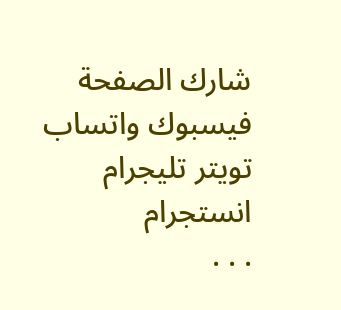شارك الصفحة
فيسبوك واتساب تويتر تليجرام انستجرام
. . .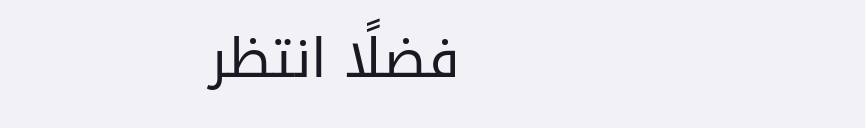فضلًا انتظر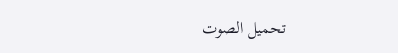تحميل الصوت